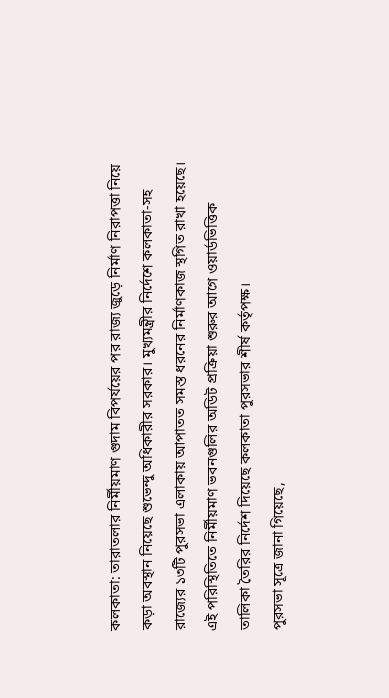কলকাতা: তারাতলার নির্মীয়মাণ গুদাম বিপর্যয়ের পর রাজ্য জুড়ে নির্মাণ নিরাপত্তা নিয়ে কড়া অবস্থান নিয়েছে শুভেন্দু অধিকারীর সরকার। মুখ্যমন্ত্রীর নির্দেশে কলকাতা-সহ রাজ্যের ১৩টি পুরসভা এলাকায় আপাতত সমস্ত ধরনের নির্মাণকাজ স্থগিত রাখা হয়েছে। এই পরিস্থিতিতে নির্মীয়মাণ ভবনগুলির অডিট প্রক্রিয়া শুরুর আগে ওয়ার্ডভিত্তিক তালিকা তৈরির নির্দেশ দিয়েছে কলকাতা পুরসভার শীর্ষ কর্তৃপক্ষ।
পুরসভা সূত্রে জানা গিয়েছে,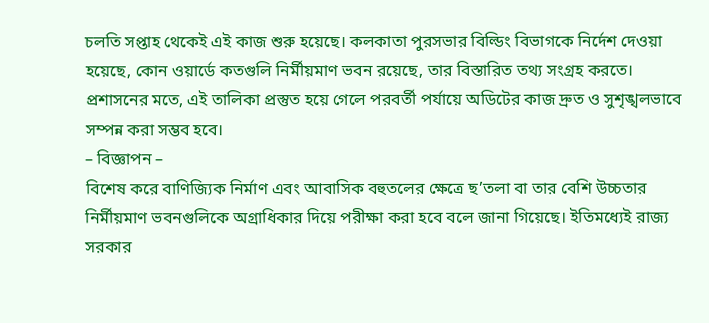চলতি সপ্তাহ থেকেই এই কাজ শুরু হয়েছে। কলকাতা পুরসভার বিল্ডিং বিভাগকে নির্দেশ দেওয়া হয়েছে, কোন ওয়ার্ডে কতগুলি নির্মীয়মাণ ভবন রয়েছে, তার বিস্তারিত তথ্য সংগ্রহ করতে। প্রশাসনের মতে, এই তালিকা প্রস্তুত হয়ে গেলে পরবর্তী পর্যায়ে অডিটের কাজ দ্রুত ও সুশৃঙ্খলভাবে সম্পন্ন করা সম্ভব হবে।
– বিজ্ঞাপন –
বিশেষ করে বাণিজ্যিক নির্মাণ এবং আবাসিক বহুতলের ক্ষেত্রে ছ’তলা বা তার বেশি উচ্চতার নির্মীয়মাণ ভবনগুলিকে অগ্রাধিকার দিয়ে পরীক্ষা করা হবে বলে জানা গিয়েছে। ইতিমধ্যেই রাজ্য সরকার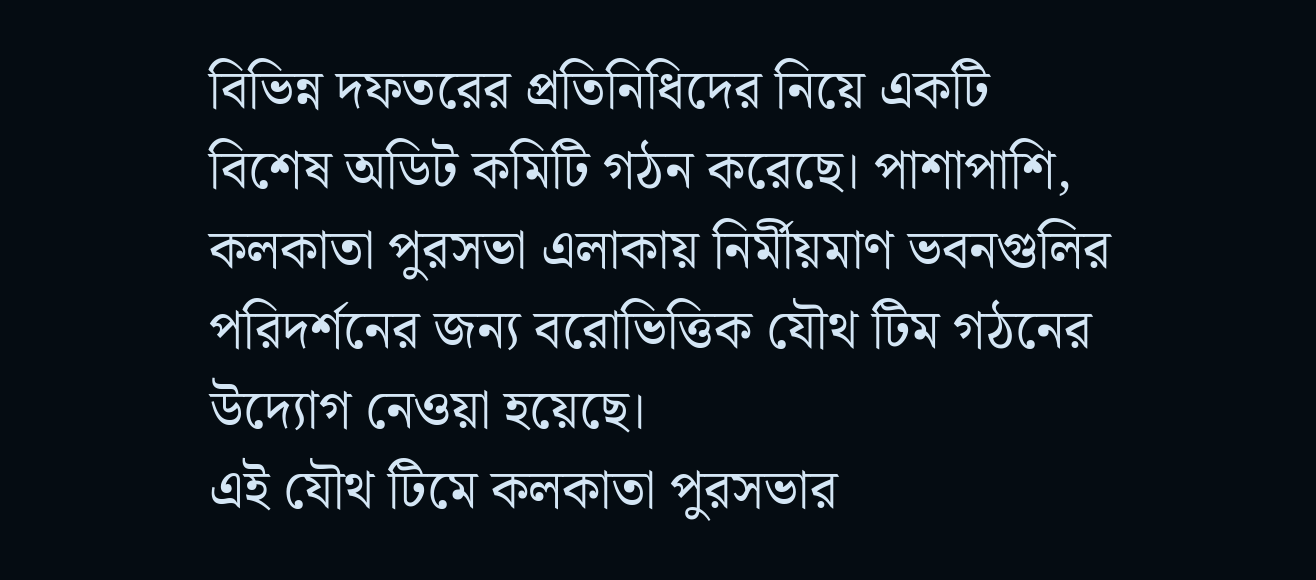বিভিন্ন দফতরের প্রতিনিধিদের নিয়ে একটি বিশেষ অডিট কমিটি গঠন করেছে। পাশাপাশি, কলকাতা পুরসভা এলাকায় নির্মীয়মাণ ভবনগুলির পরিদর্শনের জন্য বরোভিত্তিক যৌথ টিম গঠনের উদ্যোগ নেওয়া হয়েছে।
এই যৌথ টিমে কলকাতা পুরসভার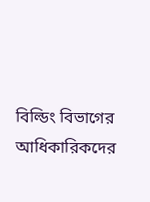বিল্ডিং বিভাগের আধিকারিকদের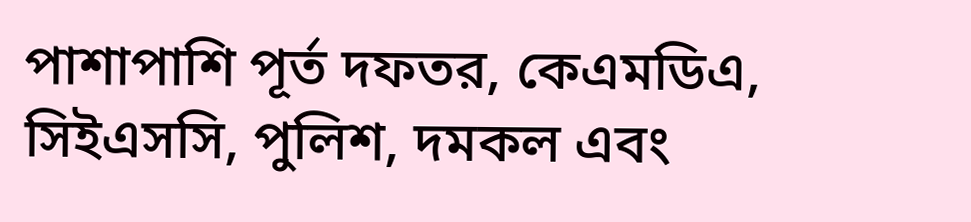পাশাপাশি পূর্ত দফতর, কেএমডিএ, সিইএসসি, পুলিশ, দমকল এবং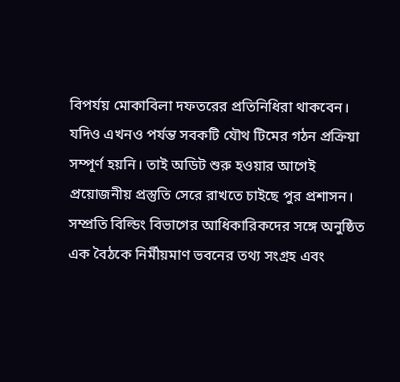বিপর্যয় মোকাবিলা দফতরের প্রতিনিধিরা থাকবেন। যদিও এখনও পর্যন্ত সবকটি যৌথ টিমের গঠন প্রক্রিয়া সম্পূর্ণ হয়নি। তাই অডিট শুরু হওয়ার আগেই প্রয়োজনীয় প্রস্তুতি সেরে রাখতে চাইছে পুর প্রশাসন।
সম্প্রতি বিল্ডিং বিভাগের আধিকারিকদের সঙ্গে অনুষ্ঠিত এক বৈঠকে নির্মীয়মাণ ভবনের তথ্য সংগ্রহ এবং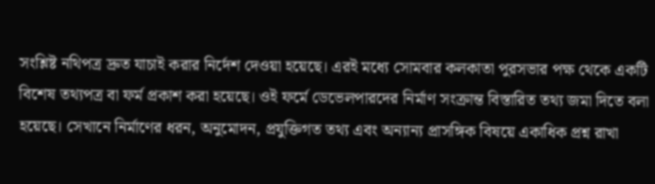সংশ্লিষ্ট নথিপত্র দ্রুত যাচাই করার নির্দেশ দেওয়া হয়েছে। এরই মধ্যে সোমবার কলকাতা পুরসভার পক্ষ থেকে একটি বিশেষ তথ্যপত্র বা ফর্ম প্রকাশ করা হয়েছে। ওই ফর্মে ডেভেলপারদের নির্মাণ সংক্রান্ত বিস্তারিত তথ্য জমা দিতে বলা হয়েছে। সেখানে নির্মাণের ধরন, অনুমোদন, প্রযুক্তিগত তথ্য এবং অন্যান্য প্রাসঙ্গিক বিষয়ে একাধিক প্রশ্ন রাখা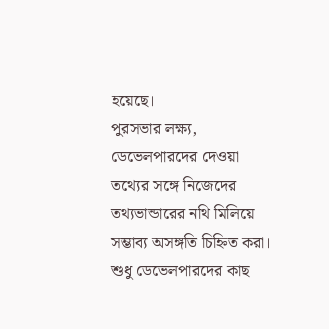হয়েছে।
পুরসভার লক্ষ্য, ডেভেলপারদের দেওয়া তথ্যের সঙ্গে নিজেদের তথ্যভান্ডারের নথি মিলিয়ে সম্ভাব্য অসঙ্গতি চিহ্নিত করা। শুধু ডেভেলপারদের কাছ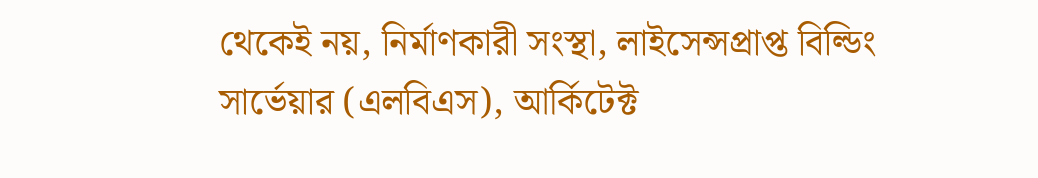থেকেই নয়, নির্মাণকারী সংস্থা, লাইসেন্সপ্রাপ্ত বিল্ডিং সার্ভেয়ার (এলবিএস), আর্কিটেক্ট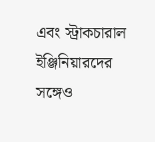এবং স্ট্রাকচারাল ইঞ্জিনিয়ারদের সঙ্গেও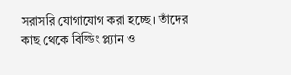সরাসরি যোগাযোগ করা হচ্ছে। তাঁদের কাছ থেকে বিল্ডিং প্ল্যান ও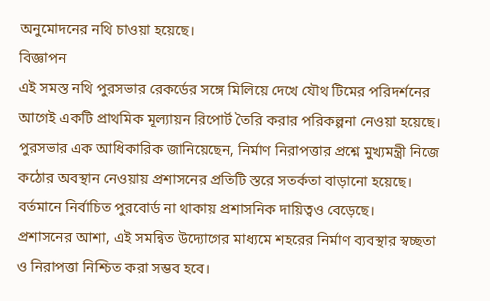অনুমোদনের নথি চাওয়া হয়েছে।
বিজ্ঞাপন
এই সমস্ত নথি পুরসভার রেকর্ডের সঙ্গে মিলিয়ে দেখে যৌথ টিমের পরিদর্শনের আগেই একটি প্রাথমিক মূল্যায়ন রিপোর্ট তৈরি করার পরিকল্পনা নেওয়া হয়েছে। পুরসভার এক আধিকারিক জানিয়েছেন, নির্মাণ নিরাপত্তার প্রশ্নে মুখ্যমন্ত্রী নিজে কঠোর অবস্থান নেওয়ায় প্রশাসনের প্রতিটি স্তরে সতর্কতা বাড়ানো হয়েছে। বর্তমানে নির্বাচিত পুরবোর্ড না থাকায় প্রশাসনিক দায়িত্বও বেড়েছে।
প্রশাসনের আশা, এই সমন্বিত উদ্যোগের মাধ্যমে শহরের নির্মাণ ব্যবস্থার স্বচ্ছতা ও নিরাপত্তা নিশ্চিত করা সম্ভব হবে।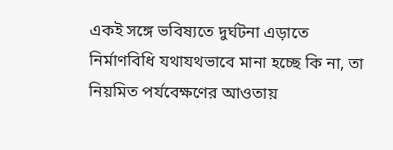একই সঙ্গে ভবিষ্যতে দুর্ঘটনা এড়াতে নির্মাণবিধি যথাযথভাবে মানা হচ্ছে কি না, তা নিয়মিত পর্যবেক্ষণের আওতায়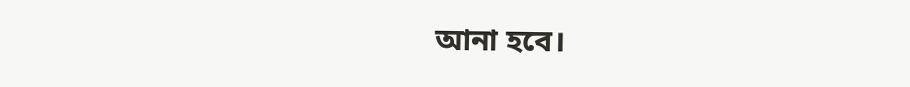আনা হবে।